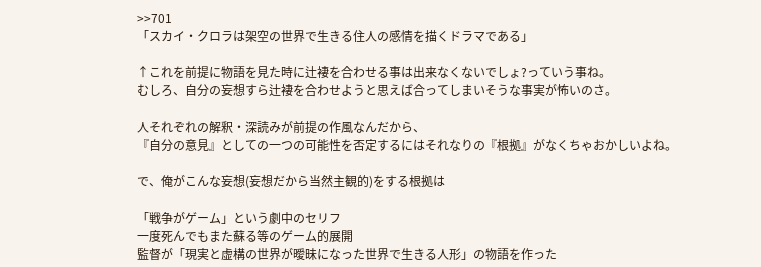>>701
「スカイ・クロラは架空の世界で生きる住人の感情を描くドラマである」

↑これを前提に物語を見た時に辻褄を合わせる事は出来なくないでしょ?っていう事ね。
むしろ、自分の妄想すら辻褄を合わせようと思えば合ってしまいそうな事実が怖いのさ。

人それぞれの解釈・深読みが前提の作風なんだから、
『自分の意見』としての一つの可能性を否定するにはそれなりの『根拠』がなくちゃおかしいよね。

で、俺がこんな妄想(妄想だから当然主観的)をする根拠は

「戦争がゲーム」という劇中のセリフ
一度死んでもまた蘇る等のゲーム的展開
監督が「現実と虚構の世界が曖昧になった世界で生きる人形」の物語を作った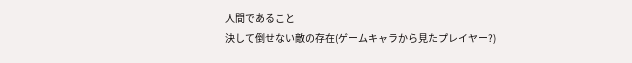人間であること
決して倒せない敵の存在(ゲームキャラから見たプレイヤー?)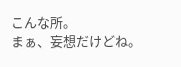こんな所。
まぁ、妄想だけどね。